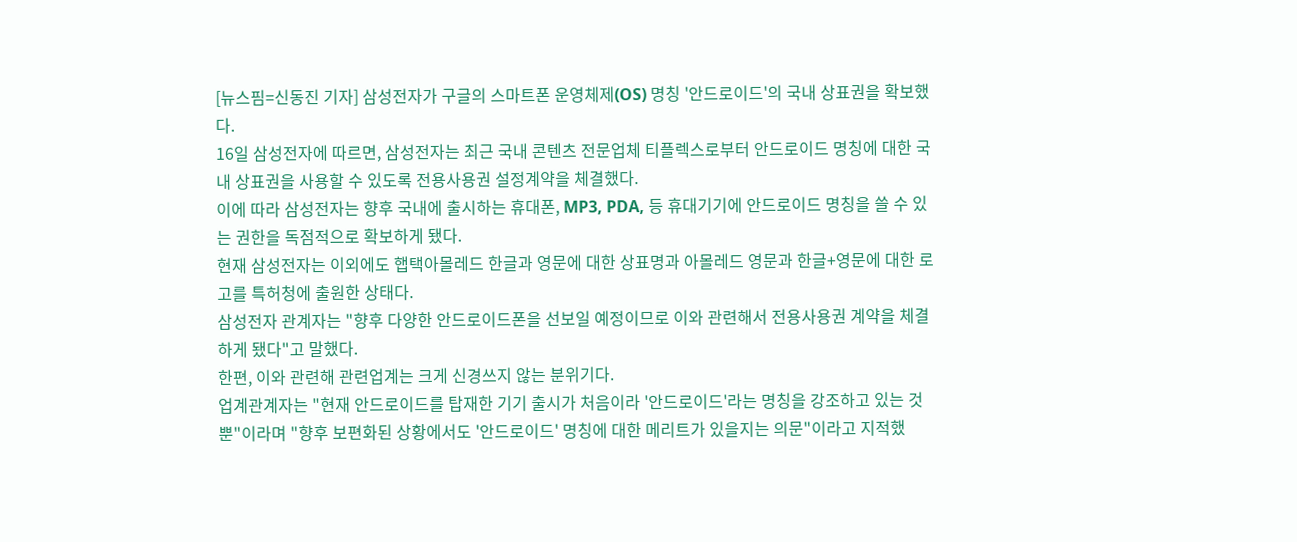[뉴스핌=신동진 기자] 삼성전자가 구글의 스마트폰 운영체제(OS) 명칭 '안드로이드'의 국내 상표권을 확보했다.
16일 삼성전자에 따르면, 삼성전자는 최근 국내 콘텐츠 전문업체 티플렉스로부터 안드로이드 명칭에 대한 국내 상표권을 사용할 수 있도록 전용사용권 설정계약을 체결했다.
이에 따라 삼성전자는 향후 국내에 출시하는 휴대폰, MP3, PDA, 등 휴대기기에 안드로이드 명칭을 쓸 수 있는 권한을 독점적으로 확보하게 됐다.
현재 삼성전자는 이외에도 햅택아몰레드 한글과 영문에 대한 상표명과 아몰레드 영문과 한글+영문에 대한 로고를 특허청에 출원한 상태다.
삼성전자 관계자는 "향후 다양한 안드로이드폰을 선보일 예정이므로 이와 관련해서 전용사용권 계약을 체결하게 됐다"고 말했다.
한편, 이와 관련해 관련업계는 크게 신경쓰지 않는 분위기다.
업계관계자는 "현재 안드로이드를 탑재한 기기 출시가 처음이라 '안드로이드'라는 명칭을 강조하고 있는 것 뿐"이라며 "향후 보편화된 상황에서도 '안드로이드' 명칭에 대한 메리트가 있을지는 의문"이라고 지적했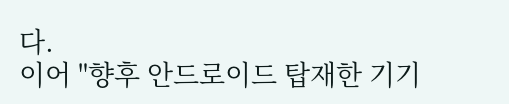다.
이어 "향후 안드로이드 탑재한 기기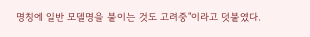명칭에 일반 모델명을 붙이는 것도 고려중"이라고 덧붙였다.